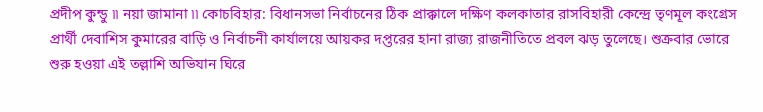প্রদীপ কুন্ডু ৷৷ নয়া জামানা ৷৷ কোচবিহার: বিধানসভা নির্বাচনের ঠিক প্রাক্কালে দক্ষিণ কলকাতার রাসবিহারী কেন্দ্রে তৃণমূল কংগ্রেস প্রার্থী দেবাশিস কুমারের বাড়ি ও নির্বাচনী কার্যালয়ে আয়কর দপ্তরের হানা রাজ্য রাজনীতিতে প্রবল ঝড় তুলেছে। শুক্রবার ভোরে শুরু হওয়া এই তল্লাশি অভিযান ঘিরে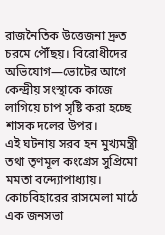রাজনৈতিক উত্তেজনা দ্রুত চরমে পৌঁছয়। বিরোধীদের অভিযোগ—ভোটের আগে কেন্দ্রীয় সংস্থাকে কাজে লাগিয়ে চাপ সৃষ্টি করা হচ্ছে শাসক দলের উপর।
এই ঘটনায় সরব হন মুখ্যমন্ত্রী তথা তৃণমূল কংগ্রেস সুপ্রিমো মমতা বন্দ্যোপাধ্যায়। কোচবিহারের রাসমেলা মাঠে এক জনসভা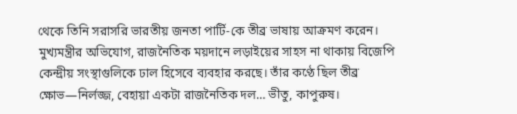থেকে তিনি সরাসরি ভারতীয় জনতা পার্টি-কে তীব্র ভাষায় আক্রমণ করেন। মুখ্যমন্ত্রীর অভিযোগ, রাজনৈতিক ময়দানে লড়াইয়ের সাহস না থাকায় বিজেপি কেন্দ্রীয় সংস্থাগুলিকে ঢাল হিসেবে ব্যবহার করছে। তাঁর কণ্ঠে ছিল তীব্র ক্ষোভ—নির্লজ্জ, বেহায়া একটা রাজনৈতিক দল… ভীতু, কাপুরুষ।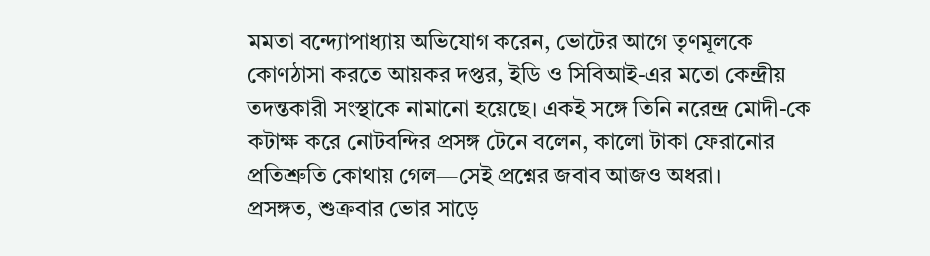মমতা বন্দ্যোপাধ্যায় অভিযোগ করেন, ভোটের আগে তৃণমূলকে কোণঠাসা করতে আয়কর দপ্তর, ইডি ও সিবিআই-এর মতো কেন্দ্রীয় তদন্তকারী সংস্থাকে নামানো হয়েছে। একই সঙ্গে তিনি নরেন্দ্র মোদী-কে কটাক্ষ করে নোটবন্দির প্রসঙ্গ টেনে বলেন, কালো টাকা ফেরানোর প্রতিশ্রুতি কোথায় গেল—সেই প্রশ্নের জবাব আজও অধরা।
প্রসঙ্গত, শুক্রবার ভোর সাড়ে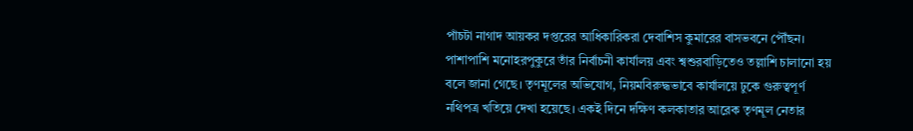পাঁচটা নাগাদ আয়কর দপ্তরের আধিকারিকরা দেবাশিস কুমারের বাসভবনে পৌঁছন। পাশাপাশি মনোহরপুকুরে তাঁর নির্বাচনী কার্যালয় এবং শ্বশুরবাড়িতেও তল্লাশি চালানো হয় বলে জানা গেছে। তৃণমূলের অভিযোগ, নিয়মবিরুদ্ধভাবে কার্যালয়ে ঢুকে গুরুত্বপূর্ণ নথিপত্র খতিয়ে দেখা হয়েছে। একই দিনে দক্ষিণ কলকাতার আরেক তৃণমূল নেতার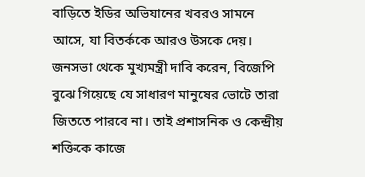বাড়িতে ইডির অভিযানের খবরও সামনে আসে, যা বিতর্ককে আরও উসকে দেয়।
জনসভা থেকে মুখ্যমন্ত্রী দাবি করেন, বিজেপি বুঝে গিয়েছে যে সাধারণ মানুষের ভোটে তারা জিততে পারবে না। তাই প্রশাসনিক ও কেন্দ্রীয় শক্তিকে কাজে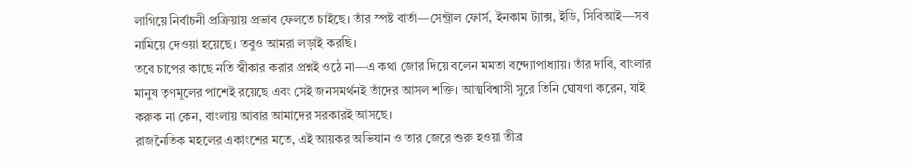লাগিয়ে নির্বাচনী প্রক্রিয়ায় প্রভাব ফেলতে চাইছে। তাঁর স্পষ্ট বার্তা—সেন্ট্রাল ফোর্স, ইনকাম ট্যাক্স, ইডি, সিবিআই—সব নামিয়ে দেওয়া হয়েছে। তবুও আমরা লড়াই করছি।
তবে চাপের কাছে নতি স্বীকার করার প্রশ্নই ওঠে না—এ কথা জোর দিয়ে বলেন মমতা বন্দ্যোপাধ্যায়। তাঁর দাবি, বাংলার মানুষ তৃণমূলের পাশেই রয়েছে এবং সেই জনসমর্থনই তাঁদের আসল শক্তি। আত্মবিশ্বাসী সুরে তিনি ঘোষণা করেন, যাই করুক না কেন, বাংলায় আবার আমাদের সরকারই আসছে।
রাজনৈতিক মহলের একাংশের মতে, এই আয়কর অভিযান ও তার জেরে শুরু হওয়া তীব্র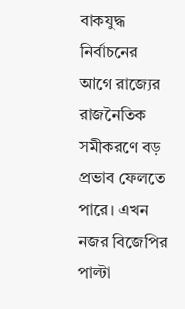বাকযুদ্ধ নির্বাচনের আগে রাজ্যের রাজনৈতিক সমীকরণে বড় প্রভাব ফেলতে পারে। এখন নজর বিজেপির পাল্টা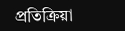প্রতিক্রিয়া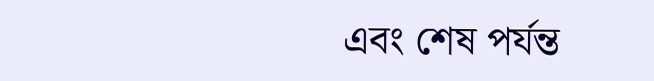এবং শেষ পর্যন্ত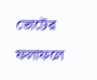ভোটের ফলাফলে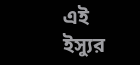এই ইস্যুর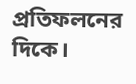প্রতিফলনের দিকে।